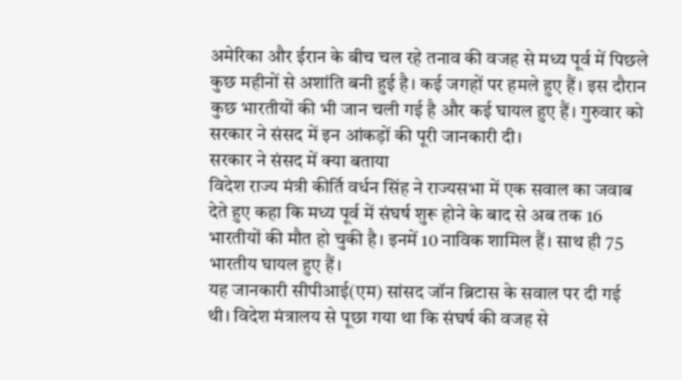अमेरिका और ईरान के बीच चल रहे तनाव की वजह से मध्य पूर्व में पिछले कुछ महीनों से अशांति बनी हुई है। कई जगहों पर हमले हुए हैं। इस दौरान कुछ भारतीयों की भी जान चली गई है और कई घायल हुए हैं। गुरुवार को सरकार ने संसद में इन आंकड़ों की पूरी जानकारी दी।
सरकार ने संसद में क्या बताया
विदेश राज्य मंत्री कीर्ति वर्धन सिंह ने राज्यसभा में एक सवाल का जवाब देते हुए कहा कि मध्य पूर्व में संघर्ष शुरू होने के बाद से अब तक 16 भारतीयों की मौत हो चुकी है। इनमें 10 नाविक शामिल हैं। साथ ही 75 भारतीय घायल हुए हैं।
यह जानकारी सीपीआई(एम) सांसद जॉन ब्रिटास के सवाल पर दी गई थी। विदेश मंत्रालय से पूछा गया था कि संघर्ष की वजह से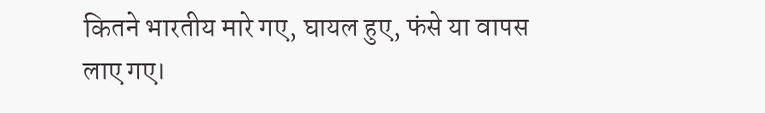कितने भारतीय मारे गए, घायल हुए, फंसे या वापस लाए गए।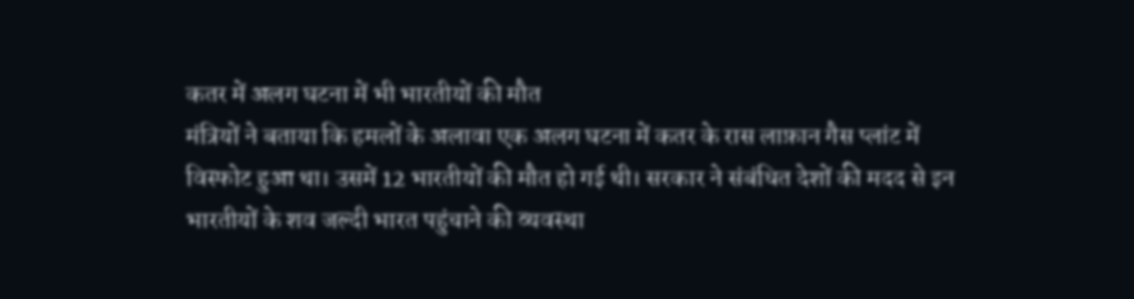कतर में अलग घटना में भी भारतीयों की मौत
मंत्रियों ने बताया कि हमलों के अलावा एक अलग घटना में कतर के रास लाफ़ान गैस प्लांट में विस्फोट हुआ था। उसमें 12 भारतीयों की मौत हो गई थी। सरकार ने संबंधित देशों की मदद से इन भारतीयों के शव जल्दी भारत पहुंचाने की व्यवस्था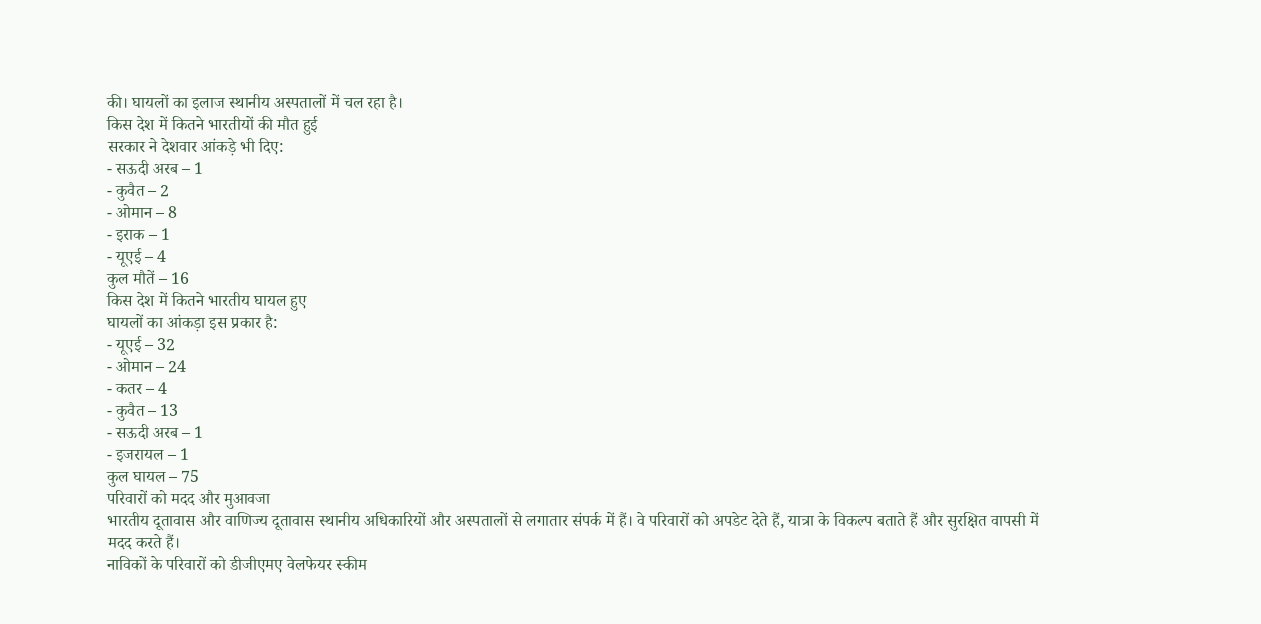की। घायलों का इलाज स्थानीय अस्पतालों में चल रहा है।
किस देश में कितने भारतीयों की मौत हुई
सरकार ने देशवार आंकड़े भी दिए:
- सऊदी अरब – 1
- कुवैत – 2
- ओमान – 8
- इराक – 1
- यूएई – 4
कुल मौतें – 16
किस देश में कितने भारतीय घायल हुए
घायलों का आंकड़ा इस प्रकार है:
- यूएई – 32
- ओमान – 24
- कतर – 4
- कुवैत – 13
- सऊदी अरब – 1
- इजरायल – 1
कुल घायल – 75
परिवारों को मदद और मुआवजा
भारतीय दूतावास और वाणिज्य दूतावास स्थानीय अधिकारियों और अस्पतालों से लगातार संपर्क में हैं। वे परिवारों को अपडेट देते हैं, यात्रा के विकल्प बताते हैं और सुरक्षित वापसी में मदद करते हैं।
नाविकों के परिवारों को डीजीएमए वेलफेयर स्कीम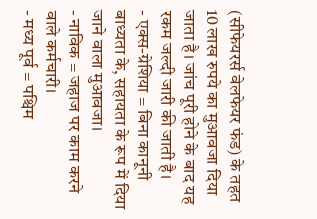(सीफेयरर्स वेलफेयर फंड) के तहत 10 लाख रुपये का मुआवजा दिया जाता है। जांच पूरी होने के बाद यह रकम जल्दी जारी की जाती है।
- एक्स-ग्रेशिया = बिना कानूनी बाध्यता के, सहायता के रूप में दिया जाने वाला मुआवजा।
- नाविक = जहाज पर काम करने वाले कर्मचारी।
- मध्य पूर्व = पश्चिम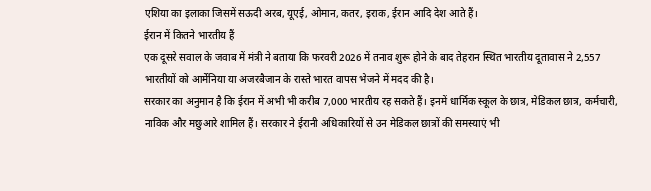एशिया का इलाका जिसमें सऊदी अरब, यूएई, ओमान, कतर, इराक, ईरान आदि देश आते हैं।
ईरान में कितने भारतीय हैं
एक दूसरे सवाल के जवाब में मंत्री ने बताया कि फरवरी 2026 में तनाव शुरू होने के बाद तेहरान स्थित भारतीय दूतावास ने 2,557 भारतीयों को आर्मेनिया या अजरबैजान के रास्ते भारत वापस भेजने में मदद की है।
सरकार का अनुमान है कि ईरान में अभी भी करीब 7,000 भारतीय रह सकते हैं। इनमें धार्मिक स्कूल के छात्र, मेडिकल छात्र, कर्मचारी, नाविक और मछुआरे शामिल हैं। सरकार ने ईरानी अधिकारियों से उन मेडिकल छात्रों की समस्याएं भी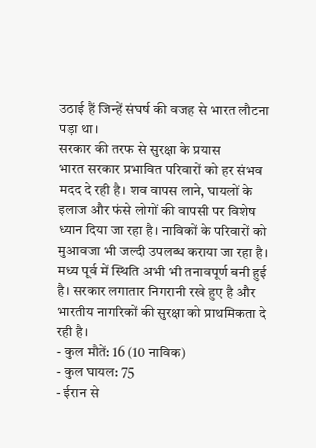उठाई हैं जिन्हें संघर्ष की वजह से भारत लौटना पड़ा था।
सरकार की तरफ से सुरक्षा के प्रयास
भारत सरकार प्रभावित परिवारों को हर संभव मदद दे रही है। शव वापस लाने, घायलों के इलाज और फंसे लोगों की वापसी पर विशेष ध्यान दिया जा रहा है। नाविकों के परिवारों को मुआवजा भी जल्दी उपलब्ध कराया जा रहा है।
मध्य पूर्व में स्थिति अभी भी तनावपूर्ण बनी हुई है। सरकार लगातार निगरानी रखे हुए है और भारतीय नागरिकों की सुरक्षा को प्राथमिकता दे रही है।
- कुल मौतें: 16 (10 नाविक)
- कुल घायल: 75
- ईरान से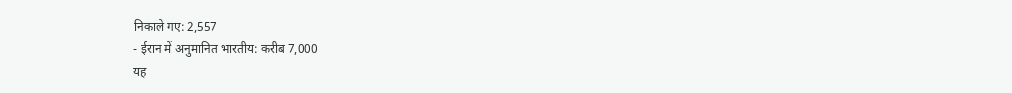निकाले गए: 2,557
- ईरान में अनुमानित भारतीय: करीब 7,000
यह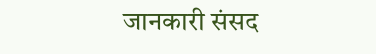जानकारी संसद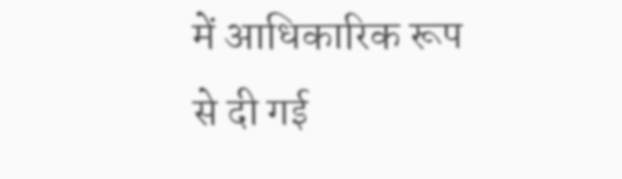में आधिकारिक रूप से दी गई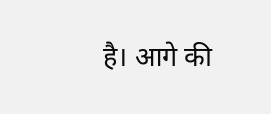है। आगे की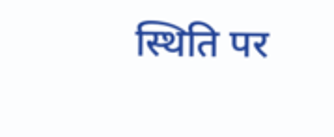स्थिति पर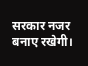सरकार नजर बनाए रखेगी।